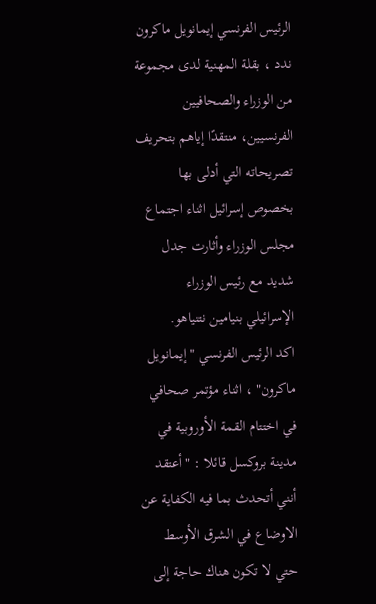الرئيس الفرنسي إيمانويل ماكرون ندد ، بقلة المهنية لدى مجموعة من الوزراء والصحافيين الفرنسيين، منتقدًا إياهم بتحريف تصريحاته التي أدلى بها بخصوص إسرائيل اثناء اجتماع مجلس الوزراء وأثارت جدل شديد مع رئيس الوزراء الإسرائيلي بنيامين نتنياهو.
اكد الرئيس الفرنسي "إيمانويل ماكرون" ، اثناء مؤتمر صحافي في اختتام القمة الأوروبية في مدينة بروكسل قائلا : "أعتقد أنني أتحدث بما فيه الكفاية عن الاوضاع في الشرق الأوسط حتي لا تكون هناك حاجة إلى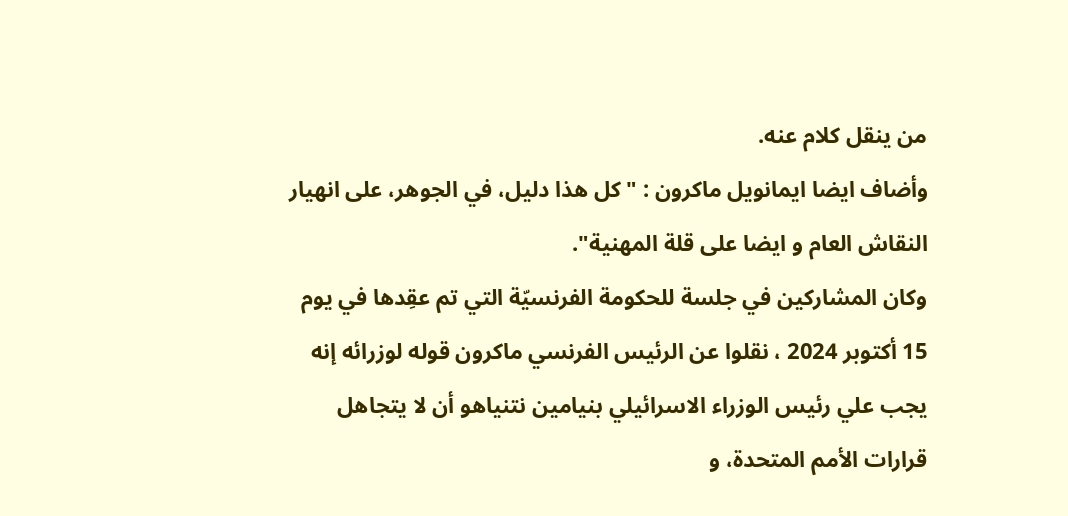من ينقل كلام عنه.
وأضاف ايضا ايمانويل ماكرون : "كل هذا دليل، في الجوهر، على انهيار النقاش العام و ايضا على قلة المهنية".
وكان المشاركين في جلسة للحكومة الفرنسيّة التي تم عقِدها في يوم 15 أكتوبر 2024 ، نقلوا عن الرئيس الفرنسي ماكرون قوله لوزرائه إنه يجب علي رئيس الوزراء الاسرائيلي بنيامين نتنياهو أن لا يتجاهل قرارات الأمم المتحدة، و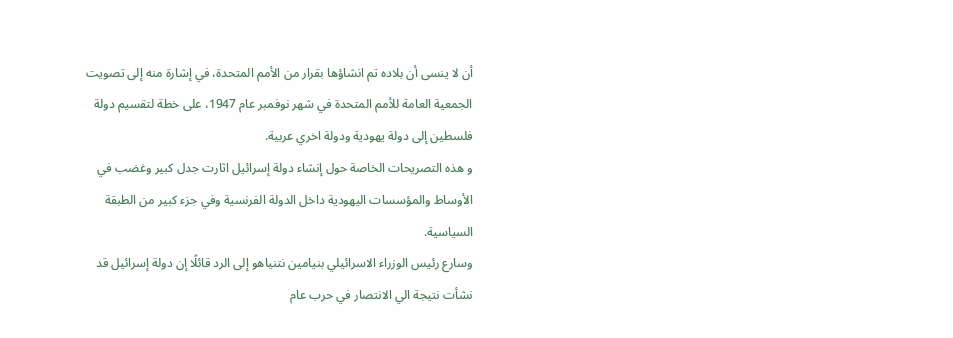أن لا ينسى أن بلاده تم انشاؤها بقرار من الأمم المتحدة، في إشارة منه إلى تصويت الجمعية العامة للأمم المتحدة في شهر نوفمبر عام 1947، على خطة لتقسيم دولة فلسطين إلى دولة يهودية ودولة اخري عربية.
و هذه التصريحات الخاصة حول إنشاء دولة إسرائيل اثارت جدل كبير وغضب في الأوساط والمؤسسات اليهودية داخل الدولة الفرنسية وفي جزء كبير من الطبقة السياسية.
وسارع رئيس الوزراء الاسرائيلي بنيامين نتنياهو إلى الرد قائلًا إن دولة إسرائيل قد نشأت نتيجة الي الانتصار في حرب عام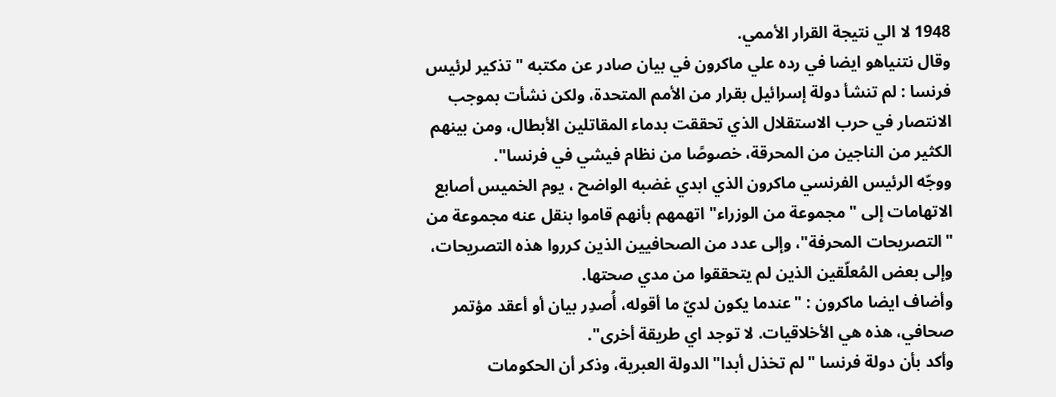1948 لا الي نتيجة القرار الأممي.
وقال نتنياهو ايضا في رده علي ماكرون في بيان صادر عن مكتبه "تذكير لرئيس فرنسا : لم تنشأ دولة إسرائيل بقرار من الأمم المتحدة، ولكن نشأت بموجب الانتصار في حرب الاستقلال الذي تحققت بدماء المقاتلين الأبطال، ومن بينهم الكثير من الناجين من المحرقة، خصوصًا من نظام فيشي في فرنسا".
ووجّه الرئيس الفرنسي ماكرون الذي ابدي غضبه الواضح ، يوم الخميس أصابع الاتهامات إلى "مجموعة من الوزراء" اتهمهم بأنهم قاموا بنقل عنه مجموعة من "التصريحات المحرفة"، وإلى عدد من الصحافيين الذين كرروا هذه التصريحات، وإلى بعض المُعلّقين الذين لم يتحققوا من مدي صحتها.
وأضاف ايضا ماكرون : "عندما يكون لديّ ما أقوله، أُصدِر بيان أو أعقد مؤتمر صحافي، هذه هي الأخلاقيات. لا توجد اي طريقة أخرى".
وأكد بأن دولة فرنسا "لم تخذل أبدا" الدولة العبرية، وذكر أن الحكومات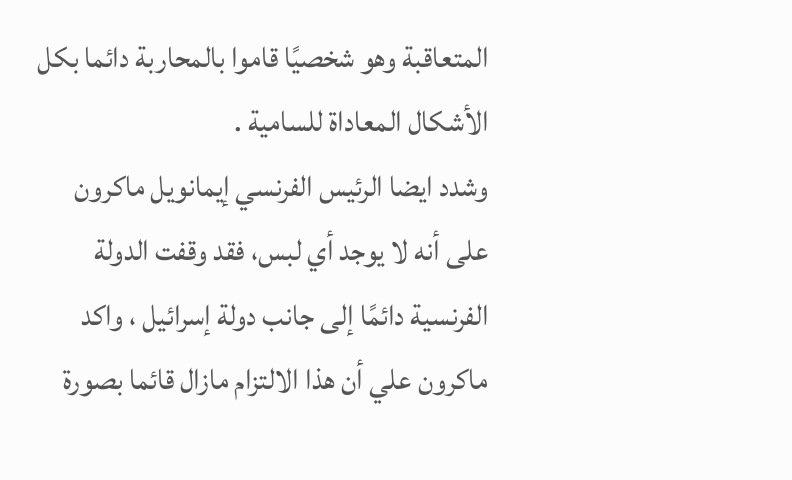المتعاقبة وهو شخصيًا قاموا بالمحاربة دائما بكل الأشكال المعاداة للسامية .
وشدد ايضا الرئيس الفرنسي إيمانويل ماكرون على أنه لا يوجد أي لبس، فقد وقفت الدولة الفرنسية دائمًا إلى جانب دولة إسرائيل ، واكد ماكرون علي أن هذا الالتزام مازال قائما بصورة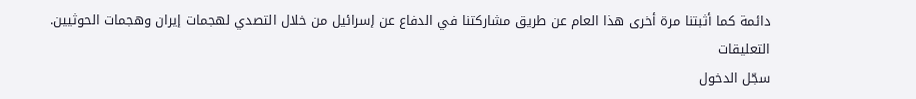دائمة كما أثبتنا مرة أخرى هذا العام عن طريق مشاركتنا في الدفاع عن إسرائيل من خلال التصدي لهجمات إيران وهجمات الحوثيين.
التعليقات
سجّل الدخول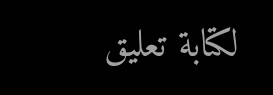لكتابة تعليق